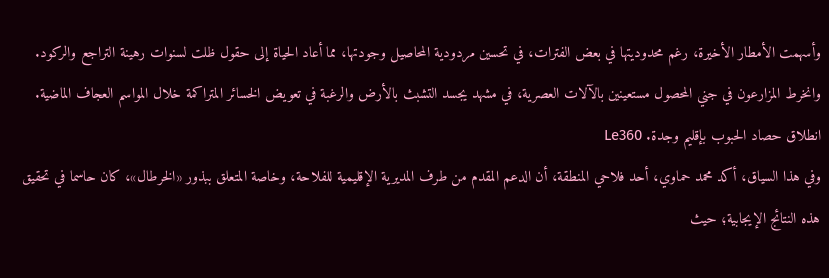وأسهمت الأمطار الأخيرة، رغم محدوديتها في بعض الفترات، في تحسين مردودية المحاصيل وجودتها، مما أعاد الحياة إلى حقول ظلت لسنوات رهينة التراجع والركود.
وانخرط المزارعون في جني المحصول مستعينين بالآلات العصرية، في مشهد يجسد التشبث بالأرض والرغبة في تعويض الخسائر المتراكمة خلال المواسم العجاف الماضية.
انطلاق حصاد الحبوب بإقليم وجدة. Le360
وفي هذا السياق، أكد محمد حماوي، أحد فلاحي المنطقة، أن الدعم المقدم من طرف المديرية الإقليمية للفلاحة، وخاصة المتعلق ببذور «الخرطال»، كان حاسما في تحقيق هذه النتائج الإيجابية؛ حيث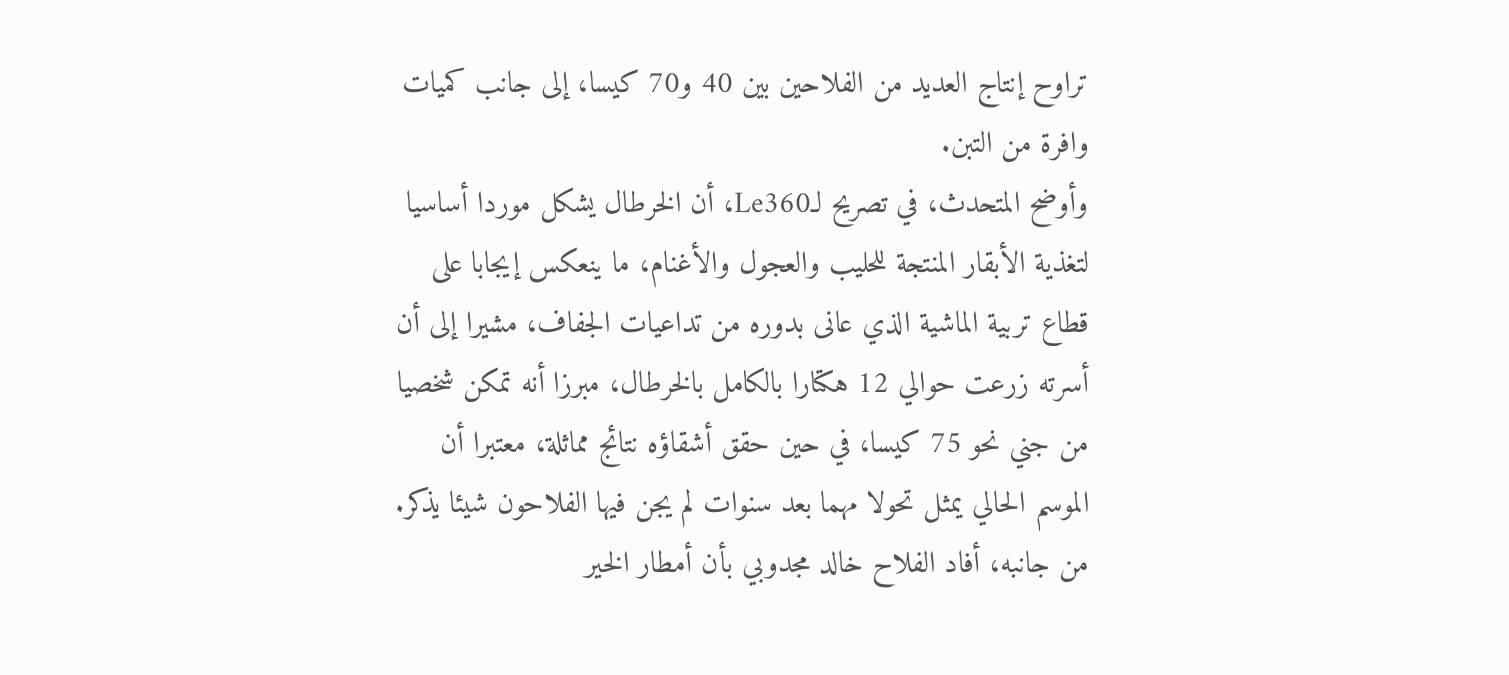تراوح إنتاج العديد من الفلاحين بين 40 و70 كيسا، إلى جانب كميات وافرة من التبن.
وأوضح المتحدث، في تصريح لـLe360، أن الخرطال يشكل موردا أساسيا لتغذية الأبقار المنتجة للحليب والعجول والأغنام، ما ينعكس إيجابا على قطاع تربية الماشية الذي عانى بدوره من تداعيات الجفاف، مشيرا إلى أن أسرته زرعت حوالي 12 هكتارا بالكامل بالخرطال، مبرزا أنه تمكن شخصيا من جني نحو 75 كيسا، في حين حقق أشقاؤه نتائج مماثلة، معتبرا أن الموسم الحالي يمثل تحولا مهما بعد سنوات لم يجن فيها الفلاحون شيئا يذكر.
من جانبه، أفاد الفلاح خالد مجدوبي بأن أمطار الخير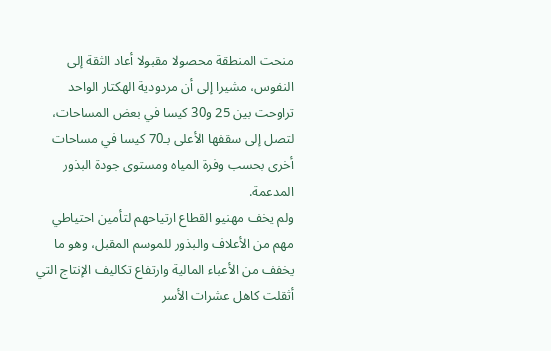منحت المنطقة محصولا مقبولا أعاد الثقة إلى النفوس، مشيرا إلى أن مردودية الهكتار الواحد تراوحت بين 25 و30 كيسا في بعض المساحات، لتصل إلى سقفها الأعلى بـ70 كيسا في مساحات أخرى بحسب وفرة المياه ومستوى جودة البذور المدعمة.
ولم يخف مهنيو القطاع ارتياحهم لتأمين احتياطي مهم من الأعلاف والبذور للموسم المقبل، وهو ما يخفف من الأعباء المالية وارتفاع تكاليف الإنتاج التي أثقلت كاهل عشرات الأسر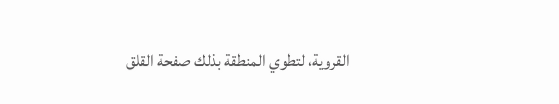القروية، لتطوي المنطقة بذلك صفحة القلق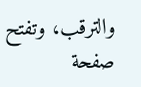والترقب، وتفتح صفحة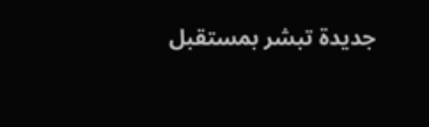جديدة تبشر بمستقبل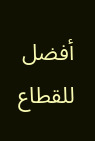أفضل للقطاع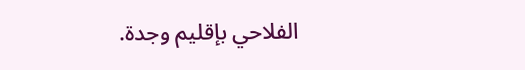الفلاحي بإقليم وجدة.